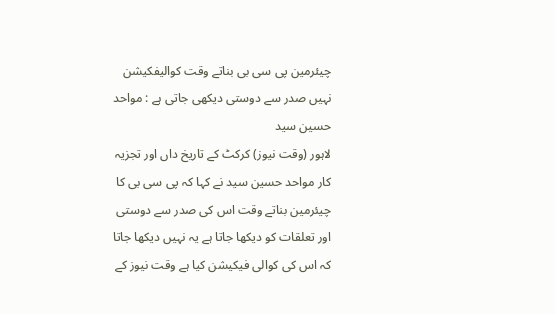چیئرمین پی سی بی بناتے وقت کوالیفکیشن نہیں صدر سے دوستی دیکھی جاتی ہے : مواحد حسین سید
لاہور (وقت نیوز) کرکٹ کے تاریخ داں اور تجزیہ کار مواحد حسین سید نے کہا کہ پی سی بی کا چیئرمین بناتے وقت اس کی صدر سے دوستی اور تعلقات کو دیکھا جاتا ہے یہ نہیں دیکھا جاتا کہ اس کی کوالی فیکیشن کیا ہے وقت نیوز کے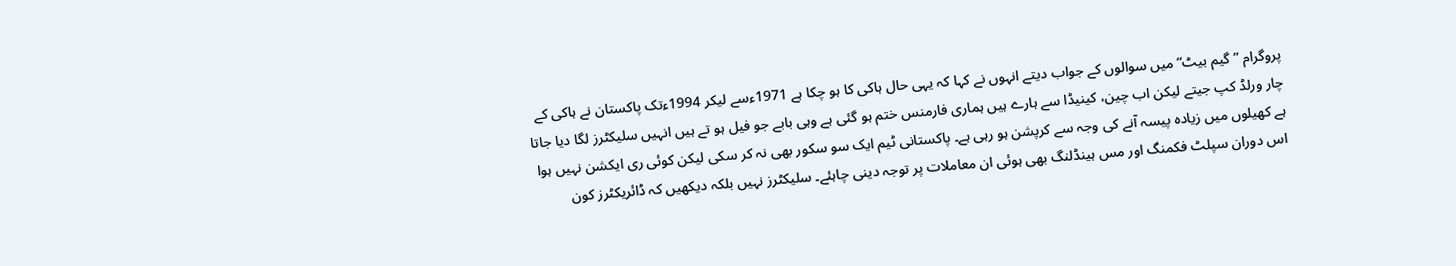پروگرام ”گیم بیٹ“ میں سوالوں کے جواب دیتے انہوں نے کہا کہ یہی حال ہاکی کا ہو چکا ہے 1971ءسے لیکر 1994ءتک پاکستان نے ہاکی کے چار ورلڈ کپ جیتے لیکن اب چین، کینیڈا سے ہارے ہیں ہماری فارمنس ختم ہو گئی ہے وہی بابے جو فیل ہو تے ہیں انہیں سلیکٹرز لگا دیا جاتا ہے کھیلوں میں زیادہ پیسہ آنے کی وجہ سے کرپشن ہو رہی ہے۔ پاکستانی ٹیم ایک سو سکور بھی نہ کر سکی لیکن کوئی ری ایکشن نہیں ہوا اس دوران سپلٹ فکمنگ اور مس ہینڈلنگ بھی ہوئی ان معاملات پر توجہ دینی چاہئے۔ سلیکٹرز نہیں بلکہ دیکھیں کہ ڈائریکٹرز کون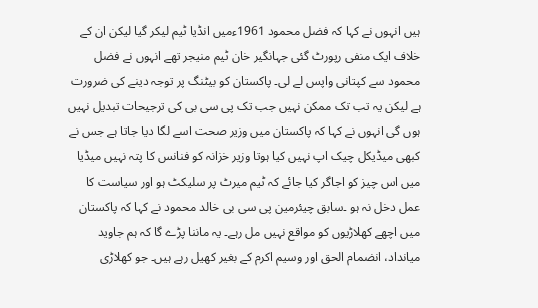ہیں انہوں نے کہا کہ فضل محمود 1961ءمیں انڈیا ٹیم لیکر گیا لیکن ان کے خلاف ایک منفی رپورٹ گئی جہانگیر خان ٹیم منیجر تھے انہوں نے فضل محمود سے کپتانی واپس لے لی۔ پاکستان کو بیٹنگ پر توجہ دینے کی ضرورت ہے لیکن یہ تب تک ممکن نہیں جب تک پی سی بی کی ترجیحات تبدیل نہیں ہوں گی انہوں نے کہا کہ پاکستان میں وزیر صحت اسے لگا دیا جاتا ہے جس نے کبھی میڈیکل چیک اپ نہیں کیا ہوتا وزیر خزانہ کو فنانس کا پتہ نہیں میڈیا میں اس چیز کو اجاگر کیا جائے کہ ٹیم میرٹ پر سلیکٹ ہو اور سیاست کا عمل دخل نہ ہو ۔سابق چیئرمین پی سی بی خالد محمود نے کہا کہ پاکستان میں اچھے کھلاڑیوں کو مواقع نہیں مل رہے۔ یہ ماننا پڑے گا کہ ہم جاوید میانداد، انضمام الحق اور وسیم اکرم کے بغیر کھیل رہے ہیں۔ جو کھلاڑی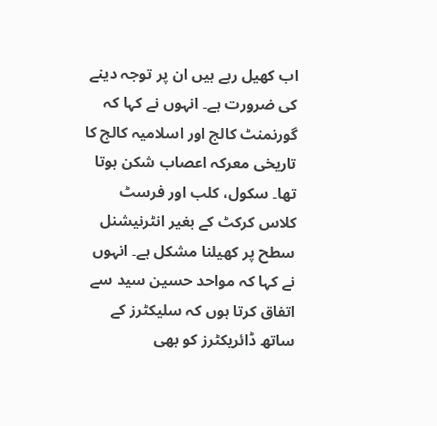اب کھیل رہے ہیں ان پر توجہ دینے کی ضرورت ہے۔ انہوں نے کہا کہ گورنمنٹ کالج اور اسلامیہ کالج کا تاریخی معرکہ اعصاب شکن ہوتا تھا۔ سکول، کلب اور فرسٹ کلاس کرکٹ کے بغیر انٹرنیشنل سطح پر کھیلنا مشکل ہے۔ انہوں نے کہا کہ مواحد حسین سید سے اتفاق کرتا ہوں کہ سلیکٹرز کے ساتھ ڈائریکٹرز کو بھی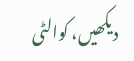دیکھیں، کوالٹی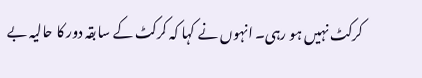کرکٹ نہیں ہو رہی۔ انہوں نے کہا کہ کرکٹ کے سابقہ دور کا حالیہ بے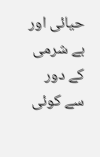حیائی اور بے شرمی کے دور سے کوئی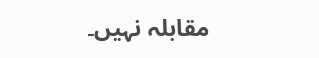مقابلہ نہیں۔